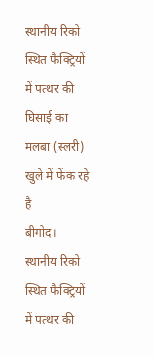स्थानीय रिको स्थित फैक्ट्रियों में पत्थर की घिसाई का मलबा (स्लरी) खुले में फेंक रहे है
बीगोद।
स्थानीय रिको स्थित फैक्ट्रियों में पत्थर की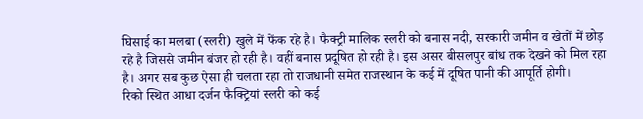घिसाई का मलबा (स्लरी) खुले में फेंक रहे है। फैक्ट्री मालिक स्लरी को बनास नदी, सरकारी जमीन व खेतों में छोड़ रहे है जिससे जमीन बंजर हो रही है। वहीं बनास प्रदूषित हो रही है। इस असर बीसलपुर बांध तक देखने को मिल रहा है। अगर सब कुछ ऐसा ही चलता रहा तो राजधानी समेत राजस्थान के कई में दूषित पानी की आपूर्ति होगी।
रिको स्थित आधा दर्जन फैक्ट्रियां स्लरी को कई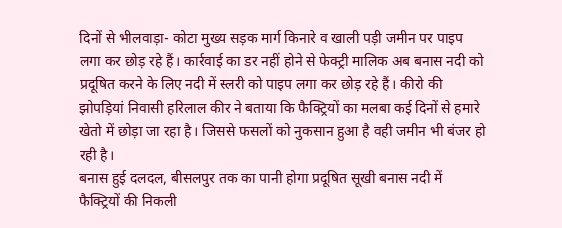दिनों से भीलवाड़ा- कोटा मुख्य सड़क मार्ग किनारे व खाली पड़ी जमीन पर पाइप लगा कर छोड़ रहे हैं। कार्रवाई का डर नहीं होने से फेक्ट्री मालिक अब बनास नदी को प्रदूषित करने के लिए नदी में स्लरी को पाइप लगा कर छोड़ रहे हैं। कीरो की झोपड़ियां निवासी हरिलाल कीर ने बताया कि फैक्ट्रियों का मलबा कई दिनों से हमारे खेतो में छोड़ा जा रहा है। जिससे फसलों को नुकसान हुआ है वही जमीन भी बंजर हो रही है।
बनास हुई दलदल, बीसलपुर तक का पानी होगा प्रदूषित सूखी बनास नदी में फैक्ट्रियों की निकली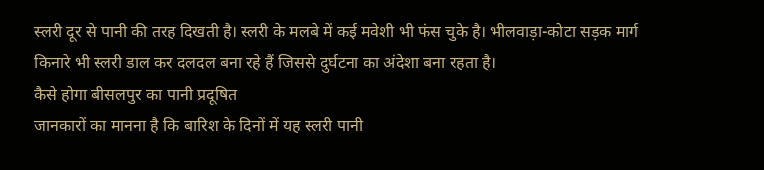स्लरी दूर से पानी की तरह दिखती है। स्लरी के मलबे में कई मवेशी भी फंस चुके है। भीलवाड़ा-कोटा सड़क मार्ग किनारे भी स्लरी डाल कर दलदल बना रहे हैं जिससे दुर्घटना का अंदेशा बना रहता है।
कैसे होगा बीसलपुर का पानी प्रदूषित
जानकारों का मानना है कि बारिश के दिनों में यह स्लरी पानी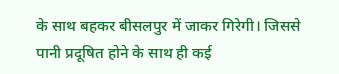के साथ बहकर बीसलपुर में जाकर गिरेगी। जिससे पानी प्रदूषित होने के साथ ही कई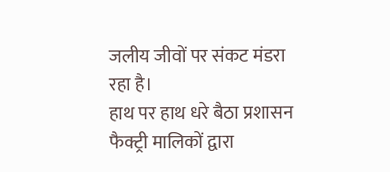जलीय जीवों पर संकट मंडरा रहा है।
हाथ पर हाथ धरे बैठा प्रशासन
फैक्ट्री मालिकों द्वारा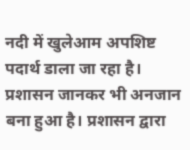नदी में खुलेआम अपशिष्ट पदार्थ डाला जा रहा है। प्रशासन जानकर भी अनजान बना हुआ है। प्रशासन द्वारा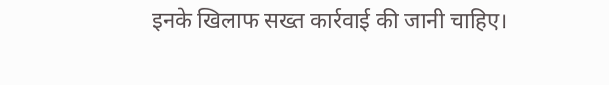इनके खिलाफ सख्त कार्रवाई की जानी चाहिए।